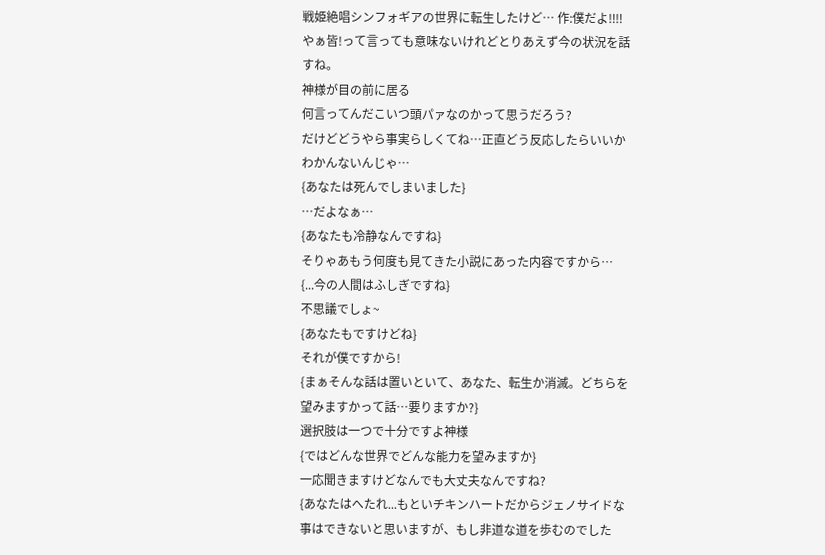戦姫絶唱シンフォギアの世界に転生したけど… 作:僕だよ‼‼
やぁ皆!って言っても意味ないけれどとりあえず今の状況を話すね。
神様が目の前に居る
何言ってんだこいつ頭パァなのかって思うだろう?
だけどどうやら事実らしくてね…正直どう反応したらいいかわかんないんじゃ…
{あなたは死んでしまいました}
…だよなぁ…
{あなたも冷静なんですね}
そりゃあもう何度も見てきた小説にあった内容ですから…
{...今の人間はふしぎですね}
不思議でしょ~
{あなたもですけどね}
それが僕ですから!
{まぁそんな話は置いといて、あなた、転生か消滅。どちらを望みますかって話…要りますか?}
選択肢は一つで十分ですよ神様
{ではどんな世界でどんな能力を望みますか}
一応聞きますけどなんでも大丈夫なんですね?
{あなたはへたれ...もといチキンハートだからジェノサイドな事はできないと思いますが、もし非道な道を歩むのでした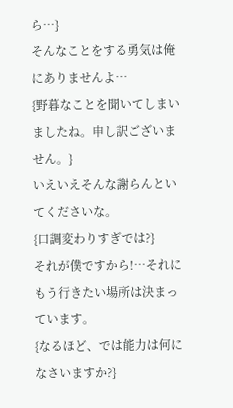ら…}
そんなことをする勇気は俺にありませんよ…
{野暮なことを聞いてしまいましたね。申し訳ございません。}
いえいえそんな謝らんといてくださいな。
{口調変わりすぎでは?}
それが僕ですから!…それにもう行きたい場所は決まっています。
{なるほど、では能力は何になさいますか?}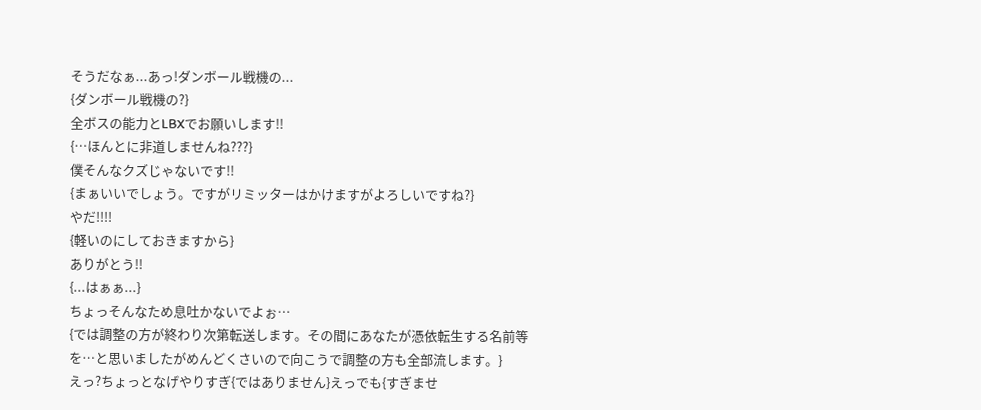そうだなぁ...あっ!ダンボール戦機の...
{ダンボール戦機の?}
全ボスの能力とLBXでお願いします!!
{…ほんとに非道しませんね???}
僕そんなクズじゃないです!!
{まぁいいでしょう。ですがリミッターはかけますがよろしいですね?}
やだ!!!!
{軽いのにしておきますから}
ありがとう!!
{...はぁぁ...}
ちょっそんなため息吐かないでよぉ…
{では調整の方が終わり次第転送します。その間にあなたが憑依転生する名前等を…と思いましたがめんどくさいので向こうで調整の方も全部流します。}
えっ?ちょっとなげやりすぎ{ではありません}えっでも{すぎませ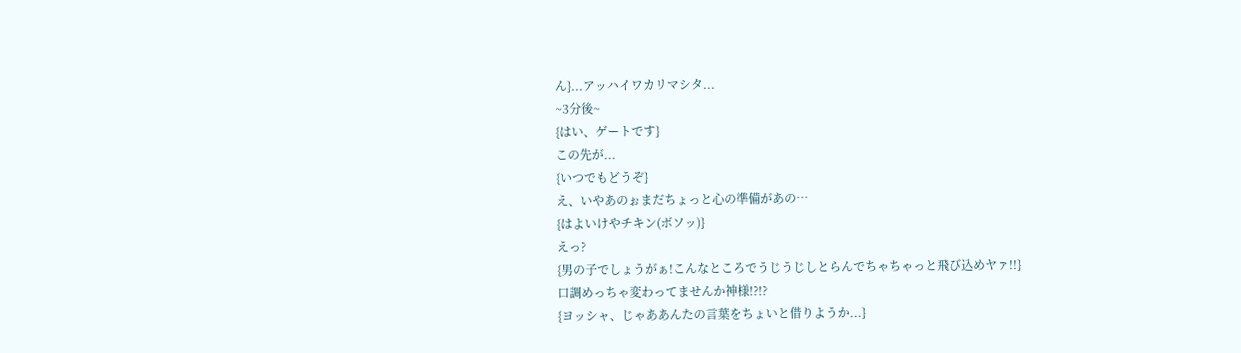ん}...アッハイワカリマシタ...
~3分後~
{はい、ゲートです}
この先が...
{いつでもどうぞ}
え、いやあのぉまだちょっと心の準備があの…
{はよいけやチキン(ボソッ)}
えっ?
{男の子でしょうがぁ!こんなところでうじうじしとらんでちゃちゃっと飛び込めヤァ!!}
口調めっちゃ変わってませんか神様!?!?
{ヨッシャ、じゃああんたの言葉をちょいと借りようか...}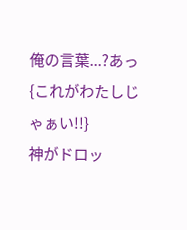俺の言葉...?あっ
{これがわたしじゃぁい!!}
神がドロッ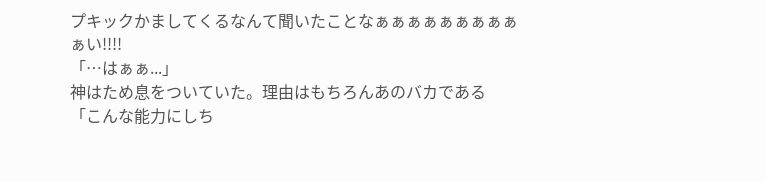プキックかましてくるなんて聞いたことなぁぁぁぁぁぁぁぁぁぁい!!!!
「…はぁぁ...」
神はため息をついていた。理由はもちろんあのバカである
「こんな能力にしち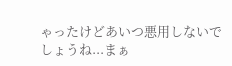ゃったけどあいつ悪用しないでしょうね...まぁ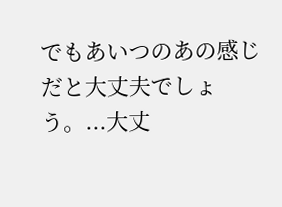でもあいつのあの感じだと大丈夫でしょう。...大丈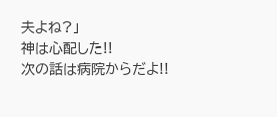夫よね?」
神は心配した!!
次の話は病院からだよ!!